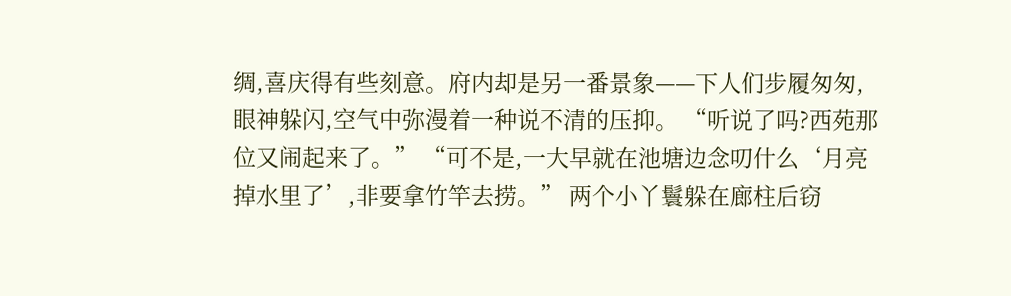绸,喜庆得有些刻意。府内却是另一番景象——下人们步履匆匆,眼神躲闪,空气中弥漫着一种说不清的压抑。 “听说了吗?西苑那位又闹起来了。” “可不是,一大早就在池塘边念叨什么‘月亮掉水里了’,非要拿竹竿去捞。” 两个小丫鬟躲在廊柱后窃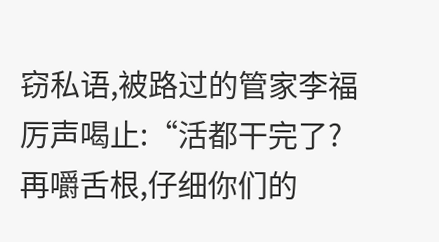窃私语,被路过的管家李福厉声喝止:“活都干完了?再嚼舌根,仔细你们的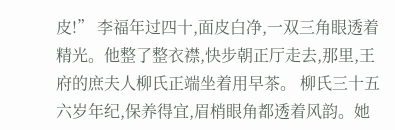皮!” 李福年过四十,面皮白净,一双三角眼透着精光。他整了整衣襟,快步朝正厅走去,那里,王府的庶夫人柳氏正端坐着用早茶。 柳氏三十五六岁年纪,保养得宜,眉梢眼角都透着风韵。她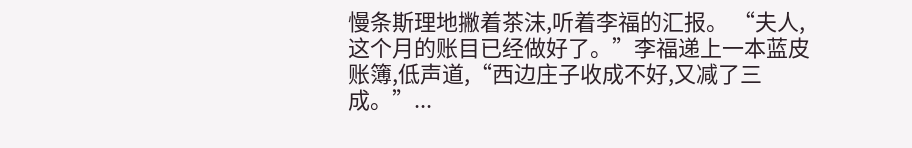慢条斯理地撇着茶沫,听着李福的汇报。 “夫人,这个月的账目已经做好了。”李福递上一本蓝皮账簿,低声道,“西边庄子收成不好,又减了三成。”...